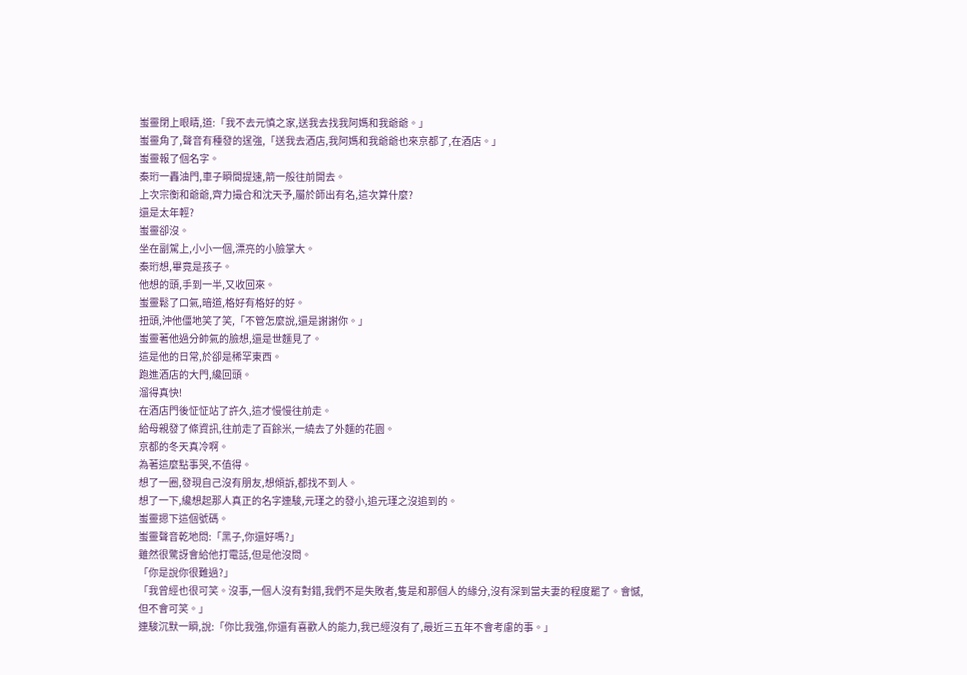蚩靈閉上眼睛,道:「我不去元慎之家,送我去找我阿媽和我爺爺。」
蚩靈角了,聲音有種發的逞強,「送我去酒店,我阿媽和我爺爺也來京都了,在酒店。」
蚩靈報了個名字。
秦珩一轟油門,車子瞬間提速,箭一般往前開去。
上次宗衡和爺爺,齊力撮合和沈天予,屬於師出有名,這次算什麼?
還是太年輕?
蚩靈卻沒。
坐在副駕上,小小一個,漂亮的小臉掌大。
秦珩想,畢竟是孩子。
他想的頭,手到一半,又收回來。
蚩靈鬆了口氣,暗道,格好有格好的好。
扭頭,沖他僵地笑了笑,「不管怎麼說,還是謝謝你。」
蚩靈著他過分帥氣的臉想,還是世麵見了。
這是他的日常,於卻是稀罕東西。
跑進酒店的大門,纔回頭。
溜得真快!
在酒店門後怔怔站了許久,這才慢慢往前走。
給母親發了條資訊,往前走了百餘米,一繞去了外麵的花園。
京都的冬天真冷啊。
為著這麼點事哭,不值得。
想了一圈,發現自己沒有朋友,想傾訴,都找不到人。
想了一下,纔想起那人真正的名字連駿,元瑾之的發小,追元瑾之沒追到的。
蚩靈摁下這個號碼。
蚩靈聲音乾地問:「黑子,你還好嗎?」
雖然很驚訝會給他打電話,但是他沒問。
「你是說你很難過?」
「我曾經也很可笑。沒事,一個人沒有對錯,我們不是失敗者,隻是和那個人的緣分,沒有深到當夫妻的程度罷了。會憾,但不會可笑。」
連駿沉默一瞬,說:「你比我強,你還有喜歡人的能力,我已經沒有了,最近三五年不會考慮的事。」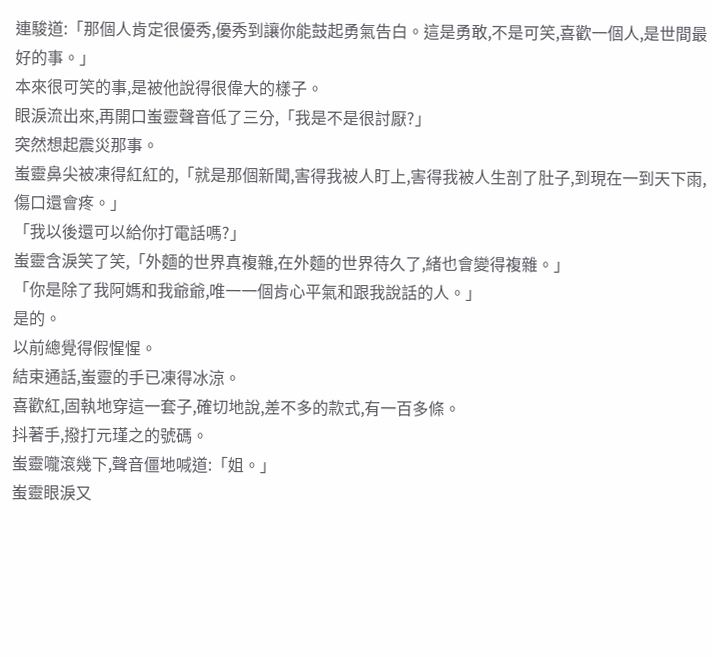連駿道:「那個人肯定很優秀,優秀到讓你能鼓起勇氣告白。這是勇敢,不是可笑,喜歡一個人,是世間最好的事。」
本來很可笑的事,是被他說得很偉大的樣子。
眼淚流出來,再開口蚩靈聲音低了三分,「我是不是很討厭?」
突然想起震災那事。
蚩靈鼻尖被凍得紅紅的,「就是那個新聞,害得我被人盯上,害得我被人生剖了肚子,到現在一到天下雨,傷口還會疼。」
「我以後還可以給你打電話嗎?」
蚩靈含淚笑了笑,「外麵的世界真複雜,在外麵的世界待久了,緒也會變得複雜。」
「你是除了我阿媽和我爺爺,唯一一個肯心平氣和跟我說話的人。」
是的。
以前總覺得假惺惺。
結束通話,蚩靈的手已凍得冰涼。
喜歡紅,固執地穿這一套子,確切地說,差不多的款式,有一百多條。
抖著手,撥打元瑾之的號碼。
蚩靈嚨滾幾下,聲音僵地喊道:「姐。」
蚩靈眼淚又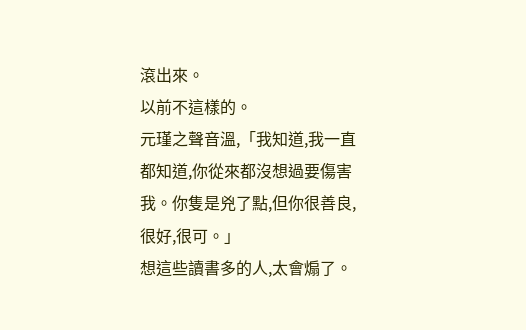滾出來。
以前不這樣的。
元瑾之聲音溫,「我知道,我一直都知道,你從來都沒想過要傷害我。你隻是兇了點,但你很善良,很好,很可。」
想這些讀書多的人,太會煽了。